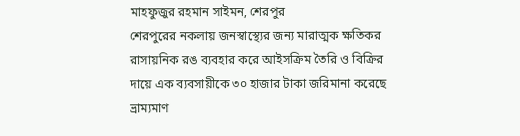মাহফুজুর রহমান সাইমন, শেরপুর
শেরপুরের নকলায় জনস্বাস্থ্যের জন্য মারাত্মক ক্ষতিকর রাসায়নিক রঙ ব্যবহার করে আইসক্রিম তৈরি ও বিক্রির দায়ে এক ব্যবসায়ীকে ৩০ হাজার টাকা জরিমানা করেছে ভ্রাম্যমাণ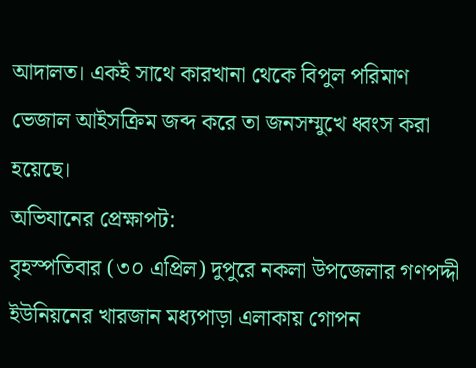আদালত। একই সাথে কারখানা থেকে বিপুল পরিমাণ ভেজাল আইসক্রিম জব্দ করে তা জনসম্মুখে ধ্বংস করা হয়েছে।
অভিযানের প্রেক্ষাপট:
বৃহস্পতিবার (৩০ এপ্রিল) দুপুরে নকলা উপজেলার গণপদ্দী ইউনিয়নের খারজান মধ্যপাড়া এলাকায় গোপন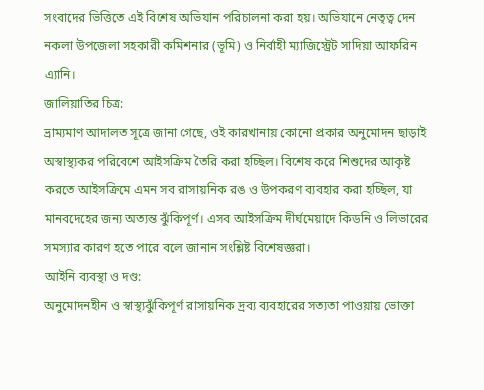সংবাদের ভিত্তিতে এই বিশেষ অভিযান পরিচালনা করা হয়। অভিযানে নেতৃত্ব দেন নকলা উপজেলা সহকারী কমিশনার (ভূমি) ও নির্বাহী ম্যাজিস্ট্রেট সাদিয়া আফরিন এ্যানি।
জালিয়াতির চিত্র:
ভ্রাম্যমাণ আদালত সূত্রে জানা গেছে, ওই কারখানায় কোনো প্রকার অনুমোদন ছাড়াই অস্বাস্থ্যকর পরিবেশে আইসক্রিম তৈরি করা হচ্ছিল। বিশেষ করে শিশুদের আকৃষ্ট করতে আইসক্রিমে এমন সব রাসায়নিক রঙ ও উপকরণ ব্যবহার করা হচ্ছিল, যা মানবদেহের জন্য অত্যন্ত ঝুঁকিপূর্ণ। এসব আইসক্রিম দীর্ঘমেয়াদে কিডনি ও লিভারের সমস্যার কারণ হতে পারে বলে জানান সংশ্লিষ্ট বিশেষজ্ঞরা।
আইনি ব্যবস্থা ও দণ্ড:
অনুমোদনহীন ও স্বাস্থ্যঝুঁকিপূর্ণ রাসায়নিক দ্রব্য ব্যবহারের সত্যতা পাওয়ায় ভোক্তা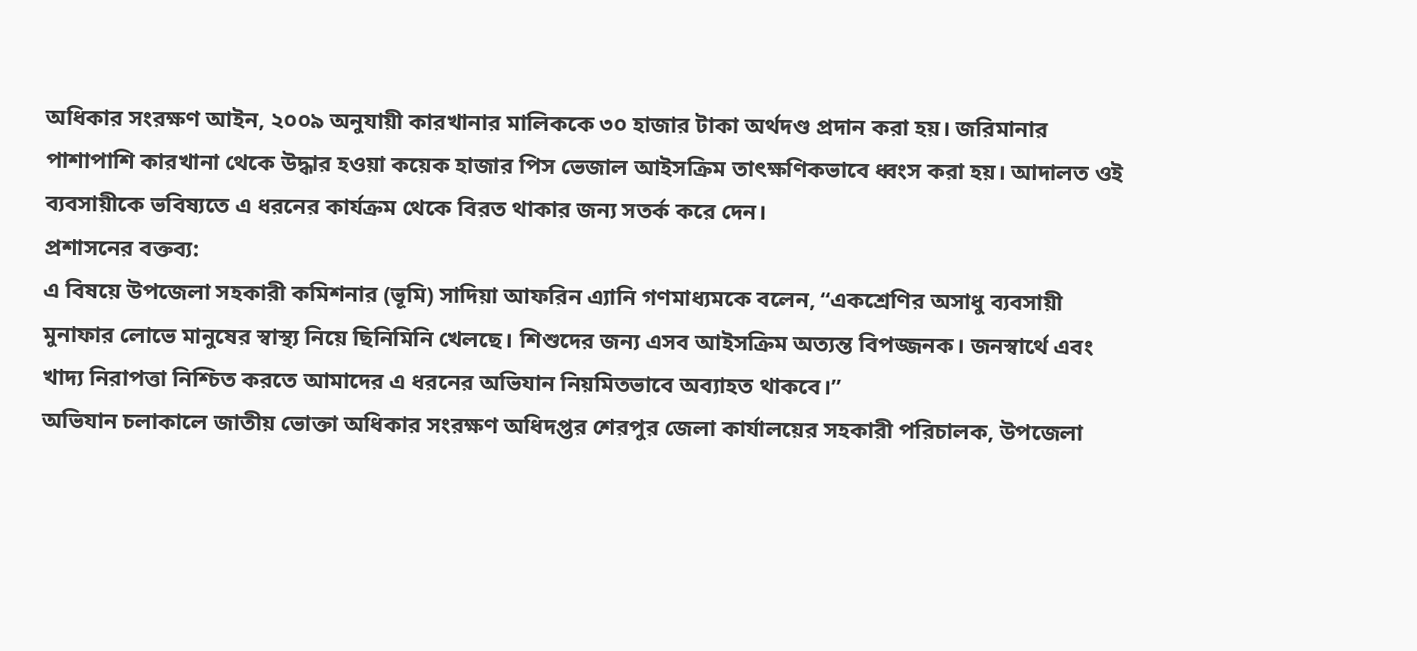অধিকার সংরক্ষণ আইন, ২০০৯ অনুযায়ী কারখানার মালিককে ৩০ হাজার টাকা অর্থদণ্ড প্রদান করা হয়। জরিমানার পাশাপাশি কারখানা থেকে উদ্ধার হওয়া কয়েক হাজার পিস ভেজাল আইসক্রিম তাৎক্ষণিকভাবে ধ্বংস করা হয়। আদালত ওই ব্যবসায়ীকে ভবিষ্যতে এ ধরনের কার্যক্রম থেকে বিরত থাকার জন্য সতর্ক করে দেন।
প্রশাসনের বক্তব্য:
এ বিষয়ে উপজেলা সহকারী কমিশনার (ভূমি) সাদিয়া আফরিন এ্যানি গণমাধ্যমকে বলেন, “একশ্রেণির অসাধু ব্যবসায়ী মুনাফার লোভে মানুষের স্বাস্থ্য নিয়ে ছিনিমিনি খেলছে। শিশুদের জন্য এসব আইসক্রিম অত্যন্ত বিপজ্জনক। জনস্বার্থে এবং খাদ্য নিরাপত্তা নিশ্চিত করতে আমাদের এ ধরনের অভিযান নিয়মিতভাবে অব্যাহত থাকবে।”
অভিযান চলাকালে জাতীয় ভোক্তা অধিকার সংরক্ষণ অধিদপ্তর শেরপুর জেলা কার্যালয়ের সহকারী পরিচালক, উপজেলা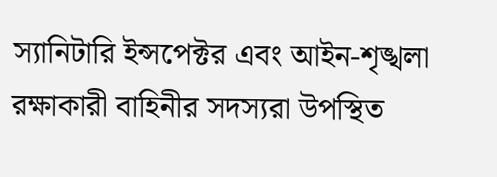স্যানিটারি ইন্সপেক্টর এবং আইন-শৃঙ্খলা রক্ষাকারী বাহিনীর সদস্যরা উপস্থিত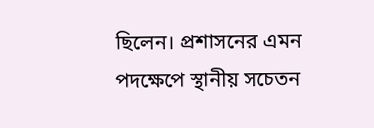ছিলেন। প্রশাসনের এমন পদক্ষেপে স্থানীয় সচেতন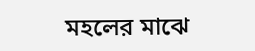মহলের মাঝে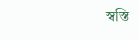স্বস্তি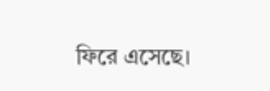ফিরে এসেছে।